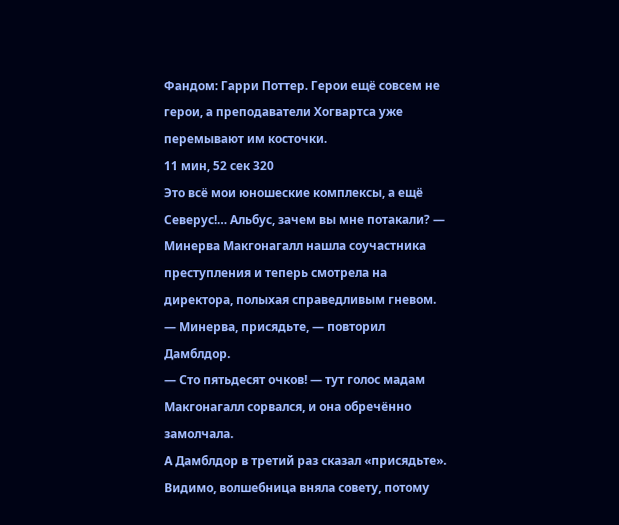Фандом: Гарри Поттер. Герои ещё совсем не герои, а преподаватели Хогвартса уже перемывают им косточки.
11 мин, 52 сек 320
Это всё мои юношеские комплексы, а ещё Северус!… Альбус, зачем вы мне потакали? — Минерва Макгонагалл нашла соучастника преступления и теперь смотрела на директора, полыхая справедливым гневом.
— Минерва, присядьте, — повторил Дамблдор.
— Сто пятьдесят очков! — тут голос мадам Макгонагалл сорвался, и она обречённо замолчала.
А Дамблдор в третий раз сказал «присядьте». Видимо, волшебница вняла совету, потому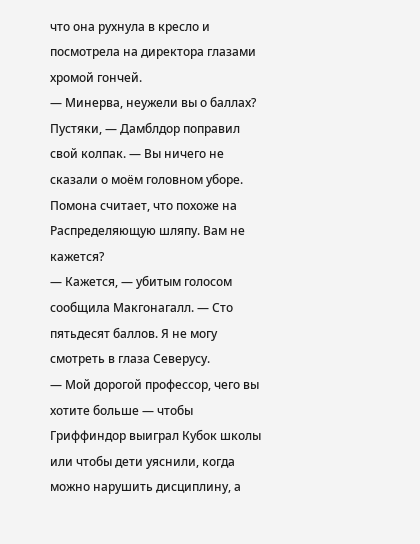что она рухнула в кресло и посмотрела на директора глазами хромой гончей.
— Минерва, неужели вы о баллах? Пустяки, — Дамблдор поправил свой колпак. — Вы ничего не сказали о моём головном уборе. Помона считает, что похоже на Распределяющую шляпу. Вам не кажется?
— Кажется, — убитым голосом сообщила Макгонагалл. — Сто пятьдесят баллов. Я не могу смотреть в глаза Северусу.
— Мой дорогой профессор, чего вы хотите больше — чтобы Гриффиндор выиграл Кубок школы или чтобы дети уяснили, когда можно нарушить дисциплину, а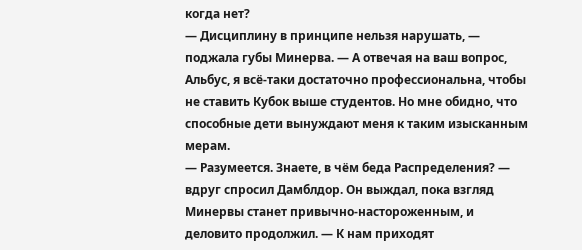когда нет?
— Дисциплину в принципе нельзя нарушать, — поджала губы Минерва. — А отвечая на ваш вопрос, Альбус, я всё-таки достаточно профессиональна, чтобы не ставить Кубок выше студентов. Но мне обидно, что способные дети вынуждают меня к таким изысканным мерам.
— Разумеется. Знаете, в чём беда Распределения? — вдруг спросил Дамблдор. Он выждал, пока взгляд Минервы станет привычно-настороженным, и деловито продолжил. — К нам приходят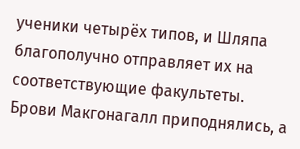ученики четырёх типов, и Шляпа благополучно отправляет их на соответствующие факультеты.
Брови Макгонагалл приподнялись, а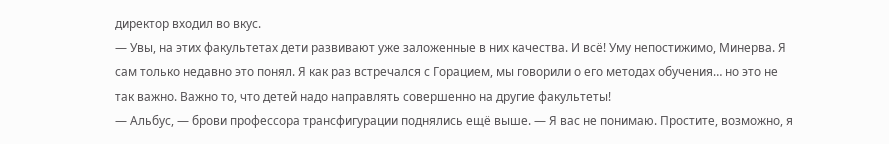директор входил во вкус.
— Увы, на этих факультетах дети развивают уже заложенные в них качества. И всё! Уму непостижимо, Минерва. Я сам только недавно это понял. Я как раз встречался с Горацием, мы говорили о его методах обучения… но это не так важно. Важно то, что детей надо направлять совершенно на другие факультеты!
— Альбус, — брови профессора трансфигурации поднялись ещё выше. — Я вас не понимаю. Простите, возможно, я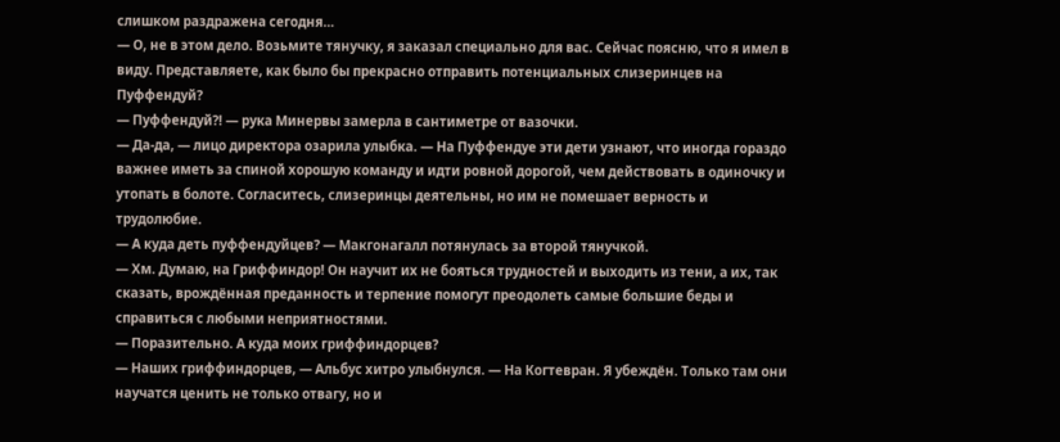слишком раздражена сегодня…
— О, не в этом дело. Возьмите тянучку, я заказал специально для вас. Сейчас поясню, что я имел в виду. Представляете, как было бы прекрасно отправить потенциальных слизеринцев на Пуффендуй?
— Пуффендуй?! — рука Минервы замерла в сантиметре от вазочки.
— Да-да, — лицо директора озарила улыбка. — На Пуффендуе эти дети узнают, что иногда гораздо важнее иметь за спиной хорошую команду и идти ровной дорогой, чем действовать в одиночку и утопать в болоте. Согласитесь, слизеринцы деятельны, но им не помешает верность и трудолюбие.
— А куда деть пуффендуйцев? — Макгонагалл потянулась за второй тянучкой.
— Хм. Думаю, на Гриффиндор! Он научит их не бояться трудностей и выходить из тени, а их, так сказать, врождённая преданность и терпение помогут преодолеть самые большие беды и справиться с любыми неприятностями.
— Поразительно. А куда моих гриффиндорцев?
— Наших гриффиндорцев, — Альбус хитро улыбнулся. — На Когтевран. Я убеждён. Только там они научатся ценить не только отвагу, но и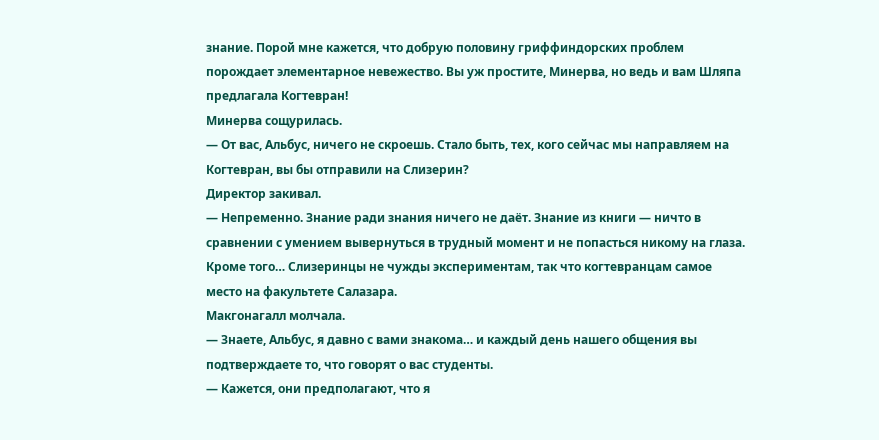знание. Порой мне кажется, что добрую половину гриффиндорских проблем порождает элементарное невежество. Вы уж простите, Минерва, но ведь и вам Шляпа предлагала Когтевран!
Минерва сощурилась.
— От вас, Альбус, ничего не скроешь. Стало быть, тех, кого сейчас мы направляем на Когтевран, вы бы отправили на Слизерин?
Директор закивал.
— Непременно. Знание ради знания ничего не даёт. Знание из книги — ничто в сравнении с умением вывернуться в трудный момент и не попасться никому на глаза. Кроме того… Слизеринцы не чужды экспериментам, так что когтевранцам самое место на факультете Салазара.
Макгонагалл молчала.
— Знаете, Альбус, я давно с вами знакома… и каждый день нашего общения вы подтверждаете то, что говорят о вас студенты.
— Кажется, они предполагают, что я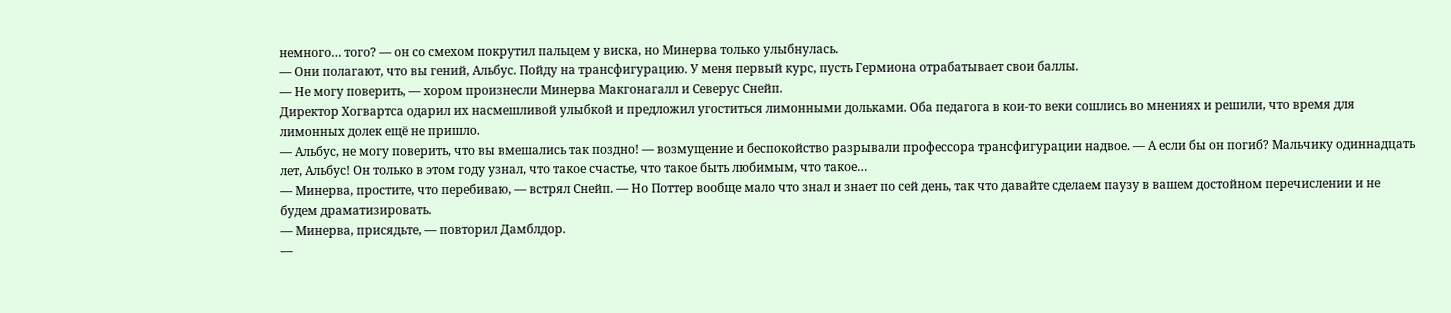немного… того? — он со смехом покрутил пальцем у виска, но Минерва только улыбнулась.
— Они полагают, что вы гений, Альбус. Пойду на трансфигурацию. У меня первый курс, пусть Гермиона отрабатывает свои баллы.
— Не могу поверить, — хором произнесли Минерва Макгонагалл и Северус Снейп.
Директор Хогвартса одарил их насмешливой улыбкой и предложил угоститься лимонными дольками. Оба педагога в кои-то веки сошлись во мнениях и решили, что время для лимонных долек ещё не пришло.
— Альбус, не могу поверить, что вы вмешались так поздно! — возмущение и беспокойство разрывали профессора трансфигурации надвое. — А если бы он погиб? Мальчику одиннадцать лет, Альбус! Он только в этом году узнал, что такое счастье, что такое быть любимым, что такое…
— Минерва, простите, что перебиваю, — встрял Снейп. — Но Поттер вообще мало что знал и знает по сей день, так что давайте сделаем паузу в вашем достойном перечислении и не будем драматизировать.
— Минерва, присядьте, — повторил Дамблдор.
—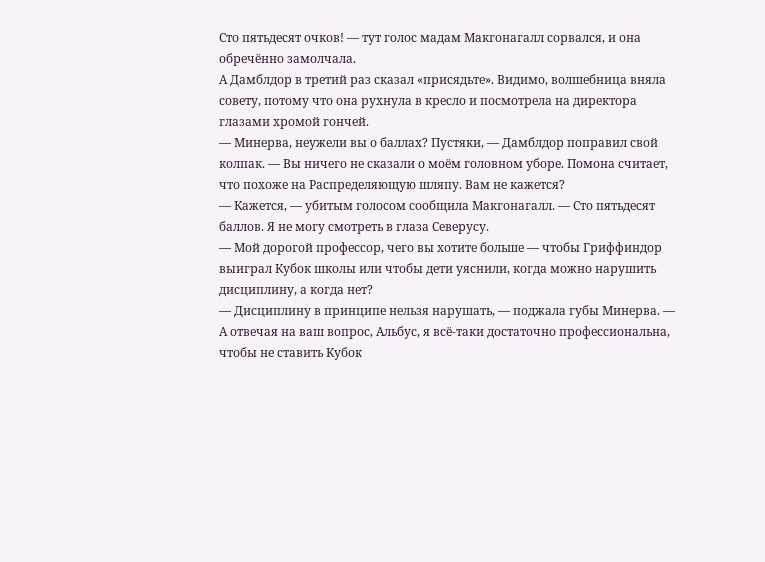Сто пятьдесят очков! — тут голос мадам Макгонагалл сорвался, и она обречённо замолчала.
А Дамблдор в третий раз сказал «присядьте». Видимо, волшебница вняла совету, потому что она рухнула в кресло и посмотрела на директора глазами хромой гончей.
— Минерва, неужели вы о баллах? Пустяки, — Дамблдор поправил свой колпак. — Вы ничего не сказали о моём головном уборе. Помона считает, что похоже на Распределяющую шляпу. Вам не кажется?
— Кажется, — убитым голосом сообщила Макгонагалл. — Сто пятьдесят баллов. Я не могу смотреть в глаза Северусу.
— Мой дорогой профессор, чего вы хотите больше — чтобы Гриффиндор выиграл Кубок школы или чтобы дети уяснили, когда можно нарушить дисциплину, а когда нет?
— Дисциплину в принципе нельзя нарушать, — поджала губы Минерва. — А отвечая на ваш вопрос, Альбус, я всё-таки достаточно профессиональна, чтобы не ставить Кубок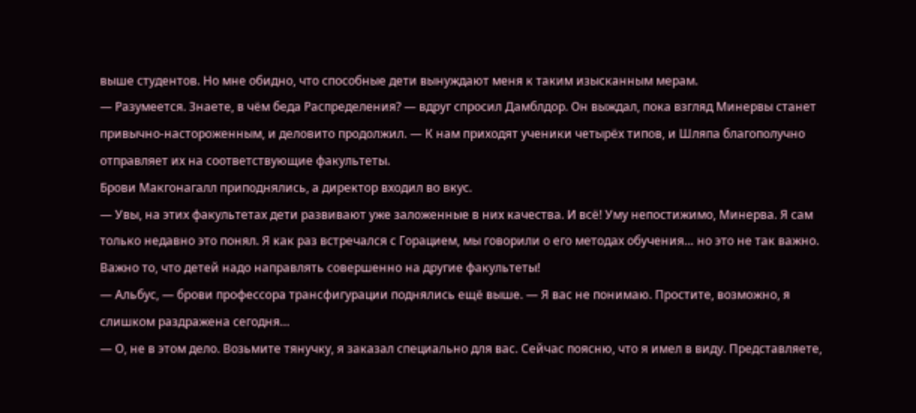выше студентов. Но мне обидно, что способные дети вынуждают меня к таким изысканным мерам.
— Разумеется. Знаете, в чём беда Распределения? — вдруг спросил Дамблдор. Он выждал, пока взгляд Минервы станет привычно-настороженным, и деловито продолжил. — К нам приходят ученики четырёх типов, и Шляпа благополучно отправляет их на соответствующие факультеты.
Брови Макгонагалл приподнялись, а директор входил во вкус.
— Увы, на этих факультетах дети развивают уже заложенные в них качества. И всё! Уму непостижимо, Минерва. Я сам только недавно это понял. Я как раз встречался с Горацием, мы говорили о его методах обучения… но это не так важно. Важно то, что детей надо направлять совершенно на другие факультеты!
— Альбус, — брови профессора трансфигурации поднялись ещё выше. — Я вас не понимаю. Простите, возможно, я слишком раздражена сегодня…
— О, не в этом дело. Возьмите тянучку, я заказал специально для вас. Сейчас поясню, что я имел в виду. Представляете,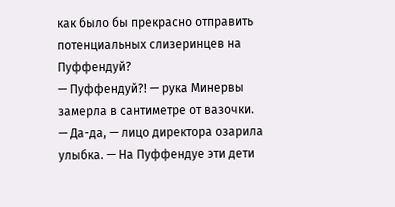как было бы прекрасно отправить потенциальных слизеринцев на Пуффендуй?
— Пуффендуй?! — рука Минервы замерла в сантиметре от вазочки.
— Да-да, — лицо директора озарила улыбка. — На Пуффендуе эти дети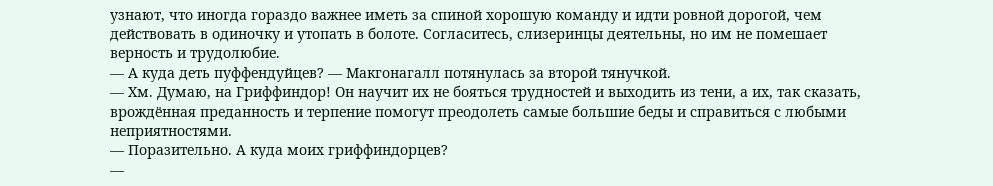узнают, что иногда гораздо важнее иметь за спиной хорошую команду и идти ровной дорогой, чем действовать в одиночку и утопать в болоте. Согласитесь, слизеринцы деятельны, но им не помешает верность и трудолюбие.
— А куда деть пуффендуйцев? — Макгонагалл потянулась за второй тянучкой.
— Хм. Думаю, на Гриффиндор! Он научит их не бояться трудностей и выходить из тени, а их, так сказать, врождённая преданность и терпение помогут преодолеть самые большие беды и справиться с любыми неприятностями.
— Поразительно. А куда моих гриффиндорцев?
—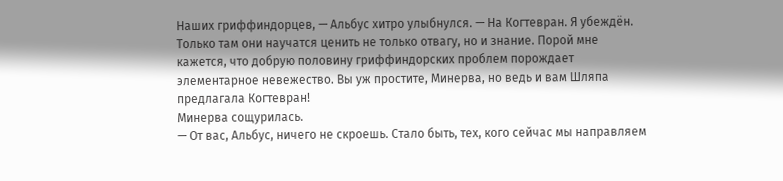Наших гриффиндорцев, — Альбус хитро улыбнулся. — На Когтевран. Я убеждён. Только там они научатся ценить не только отвагу, но и знание. Порой мне кажется, что добрую половину гриффиндорских проблем порождает элементарное невежество. Вы уж простите, Минерва, но ведь и вам Шляпа предлагала Когтевран!
Минерва сощурилась.
— От вас, Альбус, ничего не скроешь. Стало быть, тех, кого сейчас мы направляем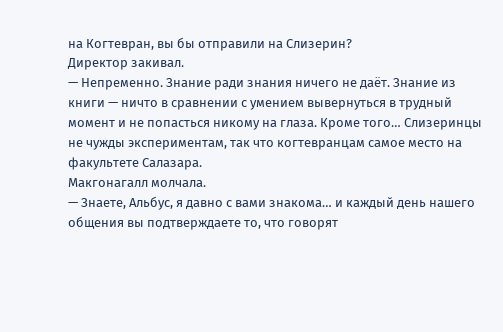на Когтевран, вы бы отправили на Слизерин?
Директор закивал.
— Непременно. Знание ради знания ничего не даёт. Знание из книги — ничто в сравнении с умением вывернуться в трудный момент и не попасться никому на глаза. Кроме того… Слизеринцы не чужды экспериментам, так что когтевранцам самое место на факультете Салазара.
Макгонагалл молчала.
— Знаете, Альбус, я давно с вами знакома… и каждый день нашего общения вы подтверждаете то, что говорят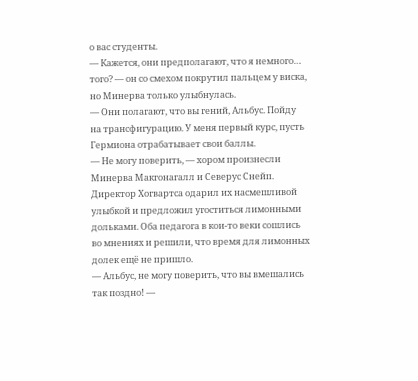о вас студенты.
— Кажется, они предполагают, что я немного… того? — он со смехом покрутил пальцем у виска, но Минерва только улыбнулась.
— Они полагают, что вы гений, Альбус. Пойду на трансфигурацию. У меня первый курс, пусть Гермиона отрабатывает свои баллы.
— Не могу поверить, — хором произнесли Минерва Макгонагалл и Северус Снейп.
Директор Хогвартса одарил их насмешливой улыбкой и предложил угоститься лимонными дольками. Оба педагога в кои-то веки сошлись во мнениях и решили, что время для лимонных долек ещё не пришло.
— Альбус, не могу поверить, что вы вмешались так поздно! —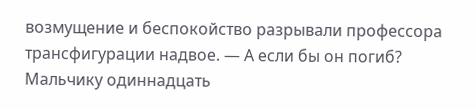возмущение и беспокойство разрывали профессора трансфигурации надвое. — А если бы он погиб? Мальчику одиннадцать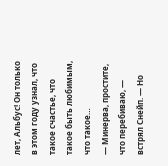лет, Альбус! Он только в этом году узнал, что такое счастье, что такое быть любимым, что такое…
— Минерва, простите, что перебиваю, — встрял Снейп. — Но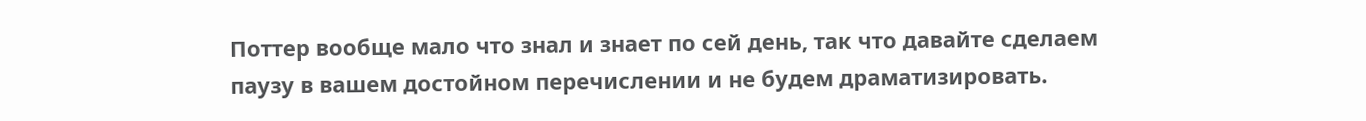Поттер вообще мало что знал и знает по сей день, так что давайте сделаем паузу в вашем достойном перечислении и не будем драматизировать.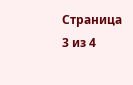Страница 3 из 4